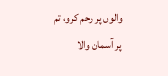والوں پر رحم کرو، تم پر آسمان والا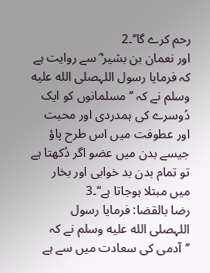رحم کرے گا‘‘۔2
اور نعمان بن بشیر ؓ سے روایت ہے کہ فرمایا رسول اللہصلى الله عليه وسلم نے کہ ’’مسلمانوں کو ایک دُوسرے کی ہمدردی اور محبت اور عطوفت میں اس طرح پاؤ جیسے بدن میں عضو اگر دُکھتا ہے تو تمام بدن بد خوابی اور بخار میں مبتلا ہوجاتا ہے‘‘۔3
رضا بالقضا: فرمایا رسول اللہصلى الله عليه وسلم نے کہ ’’آدمی کی سعادت میں سے ہے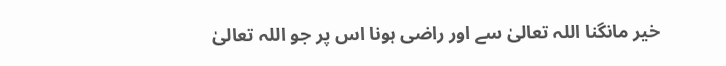خیر مانگنا اللہ تعالیٰ سے اور راضی ہونا اس پر جو اللہ تعالیٰ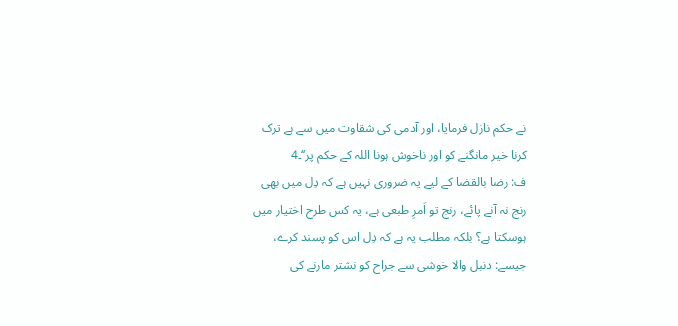نے حکم نازل فرمایا، اور آدمی کی شقاوت میں سے ہے ترک کرنا خیر مانگنے کو اور ناخوش ہونا اللہ کے حکم پر‘‘۔4
ف: رضا بالقضا کے لیے یہ ضروری نہیں ہے کہ دِل میں بھی رنج نہ آنے پائے، رنج تو اَمرِ طبعی ہے، یہ کس طرح اختیار میں ہوسکتا ہے؟ بلکہ مطلب یہ ہے کہ دِل اس کو پسند کرے، جیسے: دنبل والا خوشی سے جراح کو نشتر مارنے کی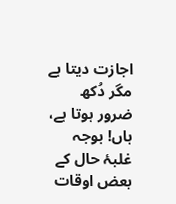اجازت دیتا ہے مگر دُکھ ضرور ہوتا ہے، ہاں! بوجہ غلبۂ حال کے بعض اوقات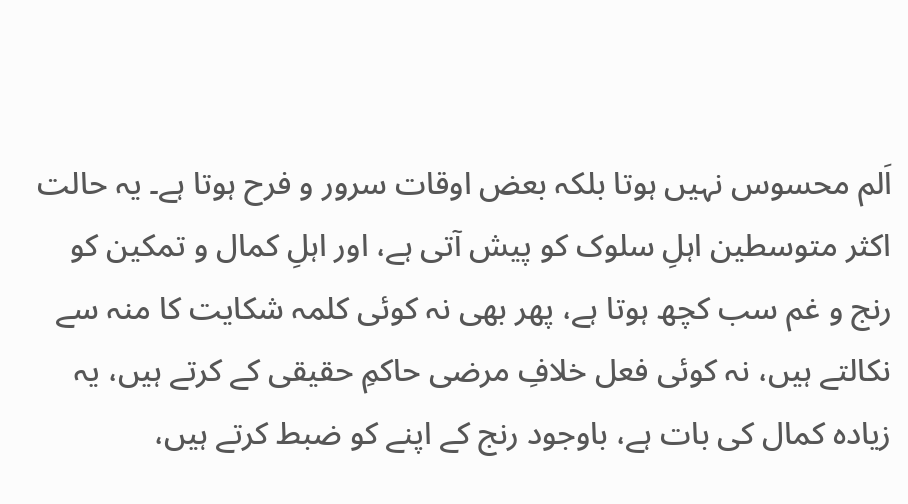اَلم محسوس نہیں ہوتا بلکہ بعض اوقات سرور و فرح ہوتا ہے۔ یہ حالت اکثر متوسطین اہلِ سلوک کو پیش آتی ہے، اور اہلِ کمال و تمکین کو رنج و غم سب کچھ ہوتا ہے، پھر بھی نہ کوئی کلمہ شکایت کا منہ سے نکالتے ہیں، نہ کوئی فعل خلافِ مرضی حاکمِ حقیقی کے کرتے ہیں، یہ زیادہ کمال کی بات ہے، باوجود رنج کے اپنے کو ضبط کرتے ہیں،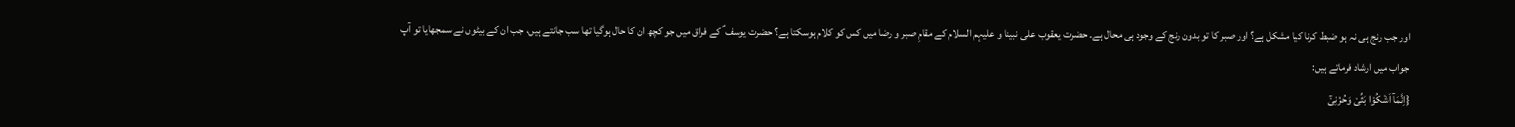اور جب رنج ہی نہ ہو ضبط کرنا کیا مشکل ہے؟ اور صبر کا تو بدون رنج کے وجود ہی محال ہے۔ حضرت یعقوب علی نبینا و علیہم السلام کے مقامِ صبر و رضا میں کس کو کلام ہوسکتا ہے؟ حضرت یوسف ؑ کے فراق میں جو کچھ ان کا حال ہوگیا تھا سب جانتے ہیں، جب ان کے بیٹوں نے سمجھایا تو آپ
جواب میں ارشاد فرماتے ہیں:
{اِنَّمَآ اَشْکُوْا بَثِّیْ وَحُزْنِیْٓ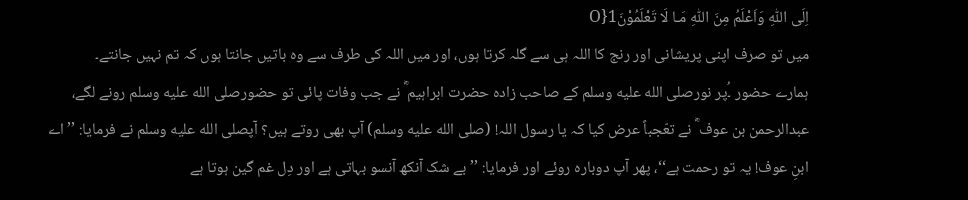اِلَی اللّٰہِ وَاَعْلَمُ مِنَ اللّٰہِ مَـا لَا تَعْلَمُوْنَO}1
میں تو صرف اپنی پریشانی اور رنج کا اللہ ہی سے گلہ کرتا ہوں، اور میں اللہ کی طرف سے وہ باتیں جانتا ہوں کہ تم نہیں جانتے۔
ہمارے حضور ۔ُپر نورصلى الله عليه وسلم کے صاحب زادہ حضرت ابراہیم ؓ نے جب وفات پائی تو حضورصلى الله عليه وسلم رونے لگے، عبدالرحمن بن عوف ؓ نے تعّجباً عرض کیا کہ یا رسول اللہ! (صلى الله عليه وسلم) آپ بھی روتے ہیں؟ آپصلى الله عليه وسلم نے فرمایا: ’’اے ابنِ عوف! یہ تو رحمت ہے‘‘، پھر آپ دوبارہ روئے اور فرمایا: ’’بے شک آنکھ آنسو بہاتی ہے اور دِل غم گین ہوتا ہے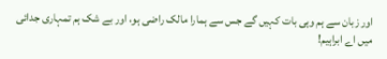اور زبان سے ہم وہی بات کہیں گے جس سے ہمارا مالک راضی ہو، اور بے شک ہم تمہاری جدائی میں اے ابراہیم!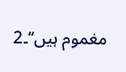مغموم ہیں‘‘۔2